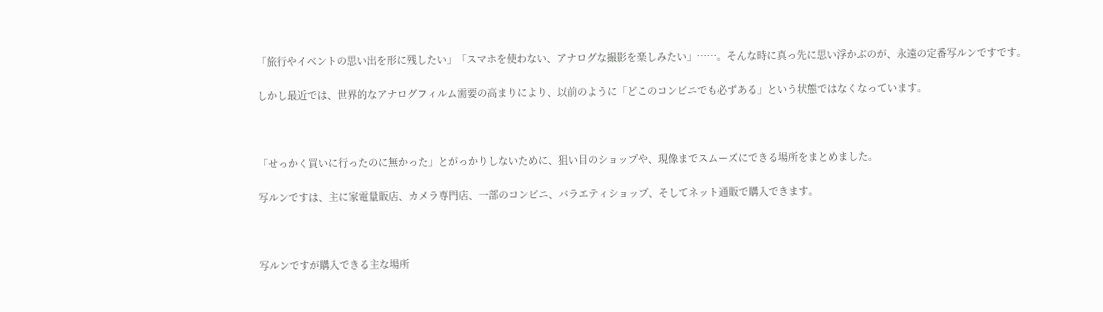「旅行やイベントの思い出を形に残したい」「スマホを使わない、アナログな撮影を楽しみたい」……。そんな時に真っ先に思い浮かぶのが、永遠の定番写ルンですです。

しかし最近では、世界的なアナログフィルム需要の高まりにより、以前のように「どこのコンビニでも必ずある」という状態ではなくなっています。



「せっかく買いに行ったのに無かった」とがっかりしないために、狙い目のショップや、現像までスムーズにできる場所をまとめました。

写ルンですは、主に家電量販店、カメラ専門店、一部のコンビニ、バラエティショップ、そしてネット通販で購入できます。



写ルンですが購入できる主な場所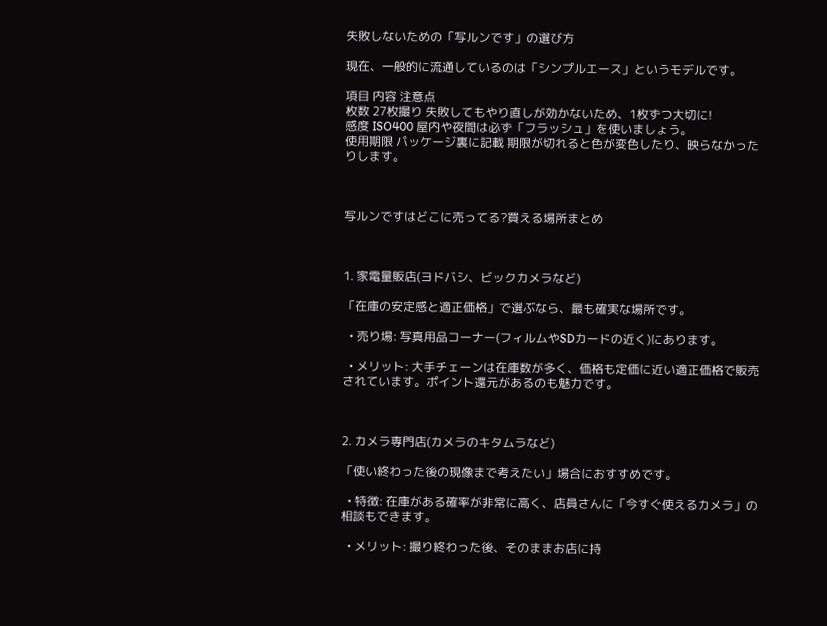失敗しないための「写ルンです」の選び方

現在、一般的に流通しているのは「シンプルエース」というモデルです。

項目 内容 注意点
枚数 27枚撮り 失敗してもやり直しが効かないため、1枚ずつ大切に!
感度 ISO400 屋内や夜間は必ず「フラッシュ」を使いましょう。
使用期限 パッケージ裏に記載 期限が切れると色が変色したり、映らなかったりします。



写ルンですはどこに売ってる?買える場所まとめ



1. 家電量販店(ヨドバシ、ビックカメラなど)

「在庫の安定感と適正価格」で選ぶなら、最も確実な場所です。

  • 売り場: 写真用品コーナー(フィルムやSDカードの近く)にあります。

  • メリット: 大手チェーンは在庫数が多く、価格も定価に近い適正価格で販売されています。ポイント還元があるのも魅力です。



2. カメラ専門店(カメラのキタムラなど)

「使い終わった後の現像まで考えたい」場合におすすめです。

  • 特徴: 在庫がある確率が非常に高く、店員さんに「今すぐ使えるカメラ」の相談もできます。

  • メリット: 撮り終わった後、そのままお店に持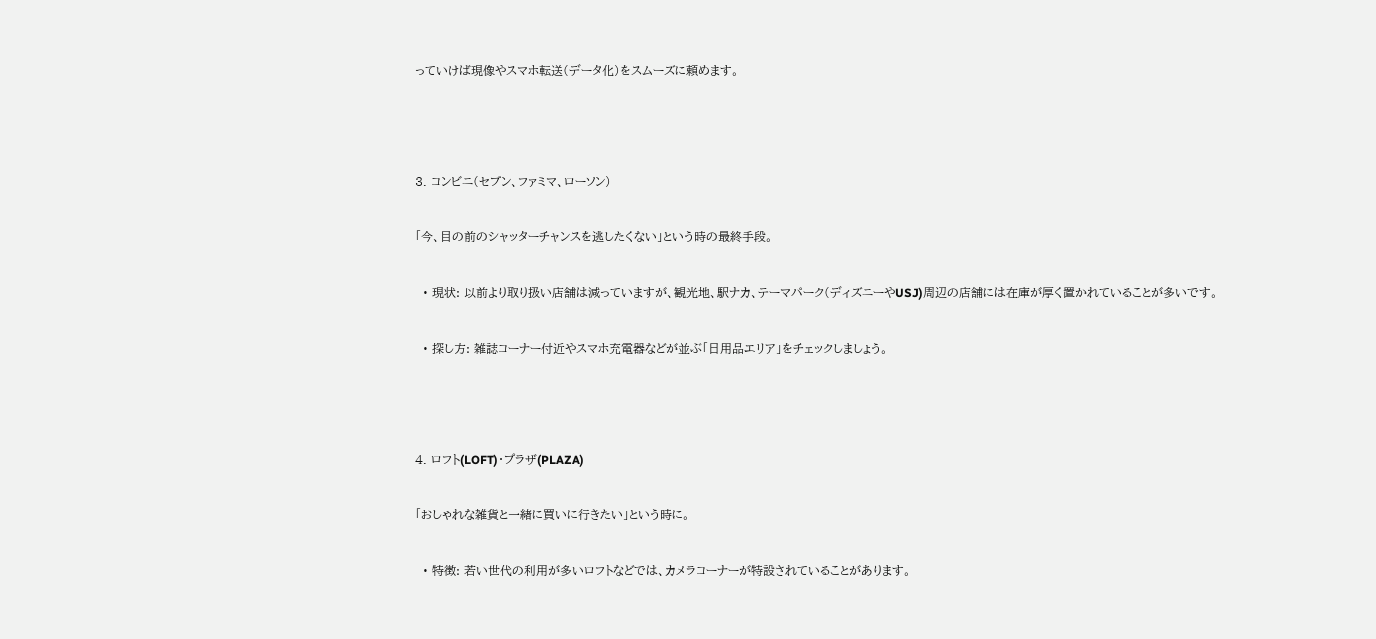っていけば現像やスマホ転送(データ化)をスムーズに頼めます。



3. コンビニ(セブン、ファミマ、ローソン)

「今、目の前のシャッターチャンスを逃したくない」という時の最終手段。

  • 現状: 以前より取り扱い店舗は減っていますが、観光地、駅ナカ、テーマパーク(ディズニーやUSJ)周辺の店舗には在庫が厚く置かれていることが多いです。

  • 探し方: 雑誌コーナー付近やスマホ充電器などが並ぶ「日用品エリア」をチェックしましょう。



4. ロフト(LOFT)・プラザ(PLAZA)

「おしゃれな雑貨と一緒に買いに行きたい」という時に。

  • 特徴: 若い世代の利用が多いロフトなどでは、カメラコーナーが特設されていることがあります。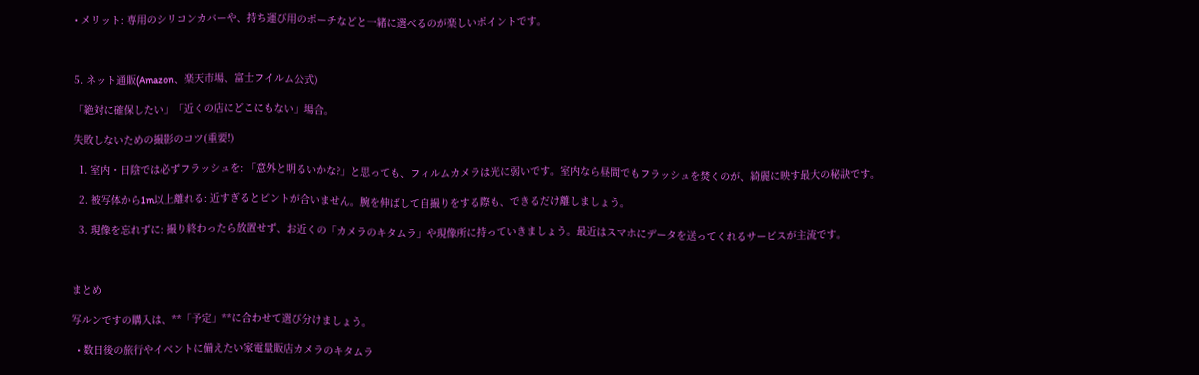• メリット: 専用のシリコンカバーや、持ち運び用のポーチなどと一緒に選べるのが楽しいポイントです。



5. ネット通販(Amazon、楽天市場、富士フイルム公式)

「絶対に確保したい」「近くの店にどこにもない」場合。

失敗しないための撮影のコツ(重要!)

  1. 室内・日陰では必ずフラッシュを: 「意外と明るいかな?」と思っても、フィルムカメラは光に弱いです。室内なら昼間でもフラッシュを焚くのが、綺麗に映す最大の秘訣です。

  2. 被写体から1m以上離れる: 近すぎるとピントが合いません。腕を伸ばして自撮りをする際も、できるだけ離しましょう。

  3. 現像を忘れずに: 撮り終わったら放置せず、お近くの「カメラのキタムラ」や現像所に持っていきましょう。最近はスマホにデータを送ってくれるサービスが主流です。



まとめ

写ルンですの購入は、**「予定」**に合わせて選び分けましょう。

  • 数日後の旅行やイベントに備えたい家電量販店カメラのキタムラ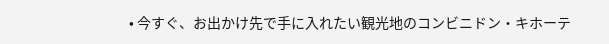• 今すぐ、お出かけ先で手に入れたい観光地のコンビニドン・キホーテ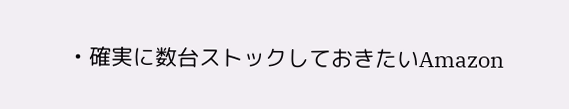• 確実に数台ストックしておきたいAmazon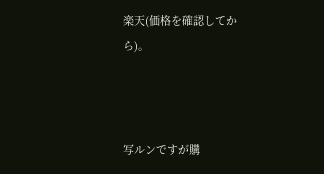楽天(価格を確認してから)。



写ルンですが購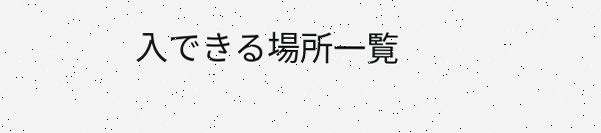入できる場所一覧